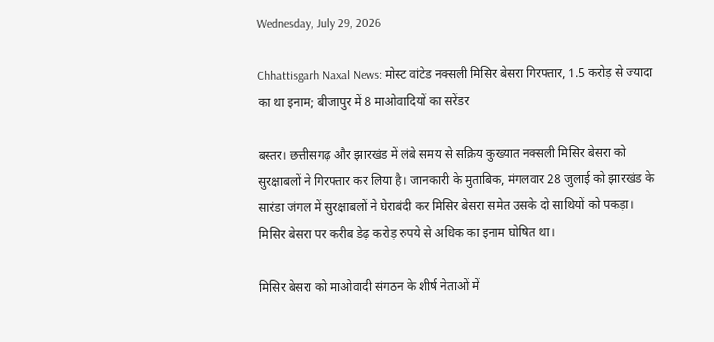Wednesday, July 29, 2026

Chhattisgarh Naxal News: मोस्ट वांटेड नक्सली मिसिर बेसरा गिरफ्तार, 1.5 करोड़ से ज्यादा का था इनाम; बीजापुर में 8 माओवादियों का सरेंडर

बस्तर। छत्तीसगढ़ और झारखंड में लंबे समय से सक्रिय कुख्यात नक्सली मिसिर बेसरा को सुरक्षाबलों ने गिरफ्तार कर लिया है। जानकारी के मुताबिक, मंगलवार 28 जुलाई को झारखंड के सारंडा जंगल में सुरक्षाबलों ने घेराबंदी कर मिसिर बेसरा समेत उसके दो साथियों को पकड़ा। मिसिर बेसरा पर करीब डेढ़ करोड़ रुपये से अधिक का इनाम घोषित था।

मिसिर बेसरा को माओवादी संगठन के शीर्ष नेताओं में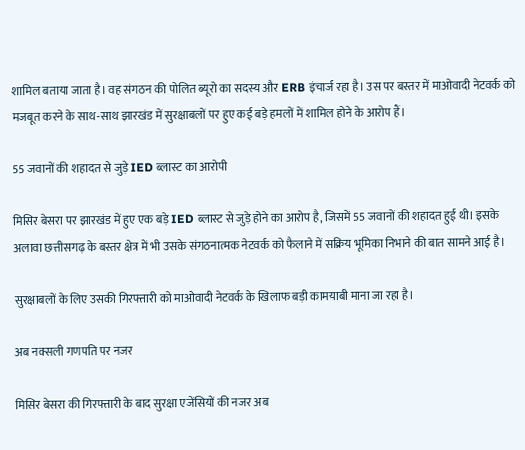शामिल बताया जाता है। वह संगठन की पोलित ब्यूरो का सदस्य और ERB इंचार्ज रहा है। उस पर बस्तर में माओवादी नेटवर्क को मजबूत करने के साथ-साथ झारखंड में सुरक्षाबलों पर हुए कई बड़े हमलों में शामिल होने के आरोप हैं।

55 जवानों की शहादत से जुड़े IED ब्लास्ट का आरोपी

मिसिर बेसरा पर झारखंड में हुए एक बड़े IED ब्लास्ट से जुड़े होने का आरोप है, जिसमें 55 जवानों की शहादत हुई थी। इसके अलावा छत्तीसगढ़ के बस्तर क्षेत्र में भी उसके संगठनात्मक नेटवर्क को फैलाने में सक्रिय भूमिका निभाने की बात सामने आई है।

सुरक्षाबलों के लिए उसकी गिरफ्तारी को माओवादी नेटवर्क के खिलाफ बड़ी कामयाबी माना जा रहा है।

अब नक्सली गणपति पर नजर

मिसिर बेसरा की गिरफ्तारी के बाद सुरक्षा एजेंसियों की नजर अब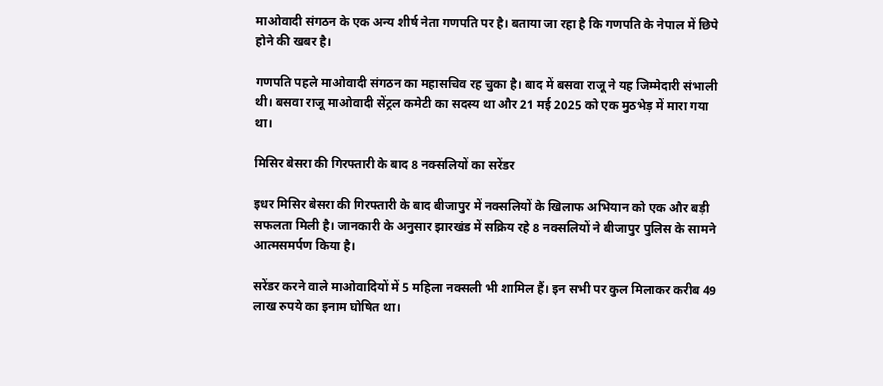माओवादी संगठन के एक अन्य शीर्ष नेता गणपति पर है। बताया जा रहा है कि गणपति के नेपाल में छिपे होने की खबर है।

गणपति पहले माओवादी संगठन का महासचिव रह चुका है। बाद में बसवा राजू ने यह जिम्मेदारी संभाली थी। बसवा राजू माओवादी सेंट्रल कमेटी का सदस्य था और 21 मई 2025 को एक मुठभेड़ में मारा गया था।

मिसिर बेसरा की गिरफ्तारी के बाद 8 नक्सलियों का सरेंडर

इधर मिसिर बेसरा की गिरफ्तारी के बाद बीजापुर में नक्सलियों के खिलाफ अभियान को एक और बड़ी सफलता मिली है। जानकारी के अनुसार झारखंड में सक्रिय रहे 8 नक्सलियों ने बीजापुर पुलिस के सामने आत्मसमर्पण किया है।

सरेंडर करने वाले माओवादियों में 5 महिला नक्सली भी शामिल हैं। इन सभी पर कुल मिलाकर करीब 49 लाख रुपये का इनाम घोषित था।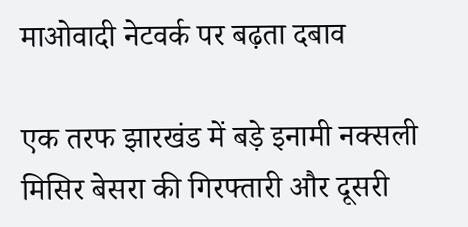माओवादी नेटवर्क पर बढ़ता दबाव

एक तरफ झारखंड में बड़े इनामी नक्सली मिसिर बेसरा की गिरफ्तारी और दूसरी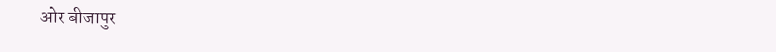ओर बीजापुर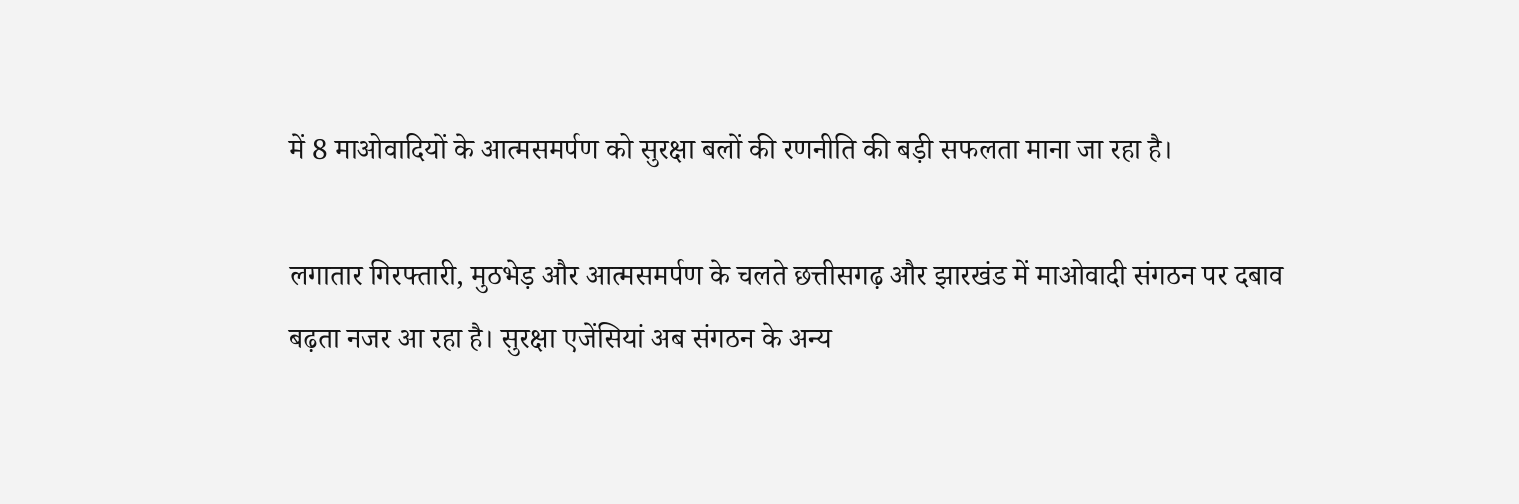में 8 माओवादियों के आत्मसमर्पण को सुरक्षा बलों की रणनीति की बड़ी सफलता माना जा रहा है।

लगातार गिरफ्तारी, मुठभेड़ और आत्मसमर्पण के चलते छत्तीसगढ़ और झारखंड में माओवादी संगठन पर दबाव बढ़ता नजर आ रहा है। सुरक्षा एजेंसियां अब संगठन के अन्य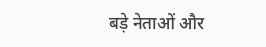बड़े नेताओं और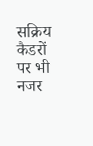सक्रिय कैडरों पर भी नजर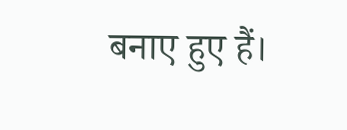बनाए हुए हैं।